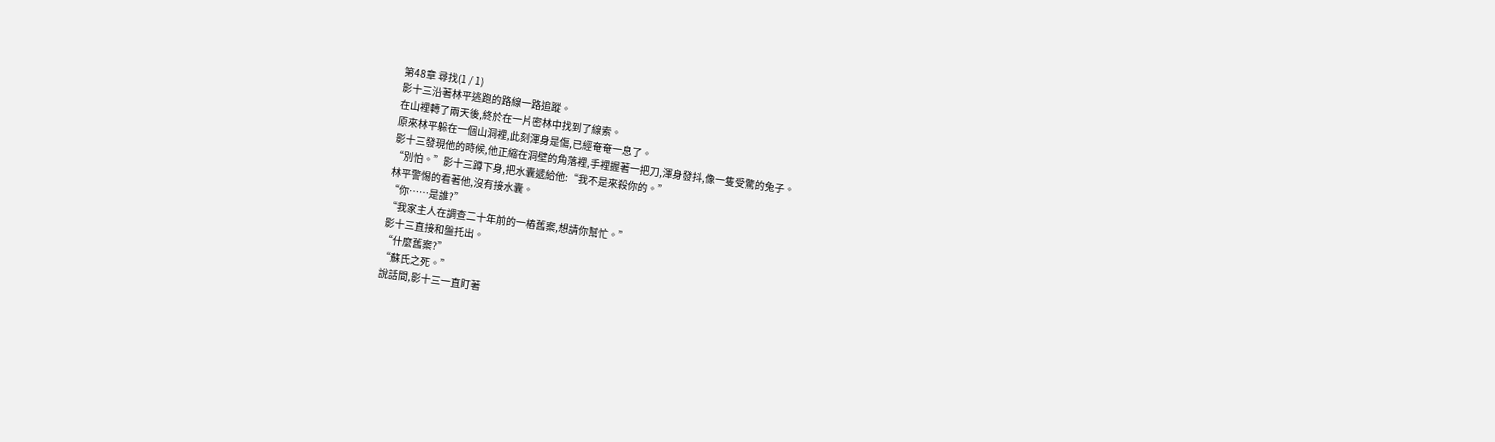第48章 尋找(1 / 1)
影十三沿著林平逃跑的路線一路追蹤。
在山裡轉了兩天後,終於在一片密林中找到了線索。
原來林平躲在一個山洞裡,此刻渾身是傷,已經奄奄一息了。
影十三發現他的時候,他正縮在洞壁的角落裡,手裡握著一把刀,渾身發抖,像一隻受驚的兔子。
“別怕。”影十三蹲下身,把水囊遞給他:“我不是來殺你的。”
林平警惕的看著他,沒有接水囊。
“你……是誰?”
“我家主人在調查二十年前的一樁舊案,想請你幫忙。”
影十三直接和盤托出。
“什麼舊案?”
“蘇氏之死。”
說話間,影十三一直盯著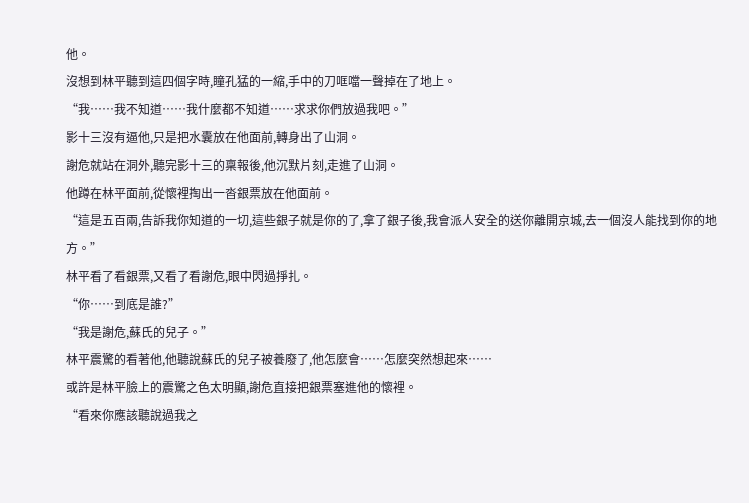他。
沒想到林平聽到這四個字時,瞳孔猛的一縮,手中的刀哐噹一聲掉在了地上。
“我……我不知道……我什麼都不知道……求求你們放過我吧。”
影十三沒有逼他,只是把水囊放在他面前,轉身出了山洞。
謝危就站在洞外,聽完影十三的稟報後,他沉默片刻,走進了山洞。
他蹲在林平面前,從懷裡掏出一沓銀票放在他面前。
“這是五百兩,告訴我你知道的一切,這些銀子就是你的了,拿了銀子後,我會派人安全的送你離開京城,去一個沒人能找到你的地方。”
林平看了看銀票,又看了看謝危,眼中閃過掙扎。
“你……到底是誰?”
“我是謝危,蘇氏的兒子。”
林平震驚的看著他,他聽說蘇氏的兒子被養廢了,他怎麼會……怎麼突然想起來……
或許是林平臉上的震驚之色太明顯,謝危直接把銀票塞進他的懷裡。
“看來你應該聽說過我之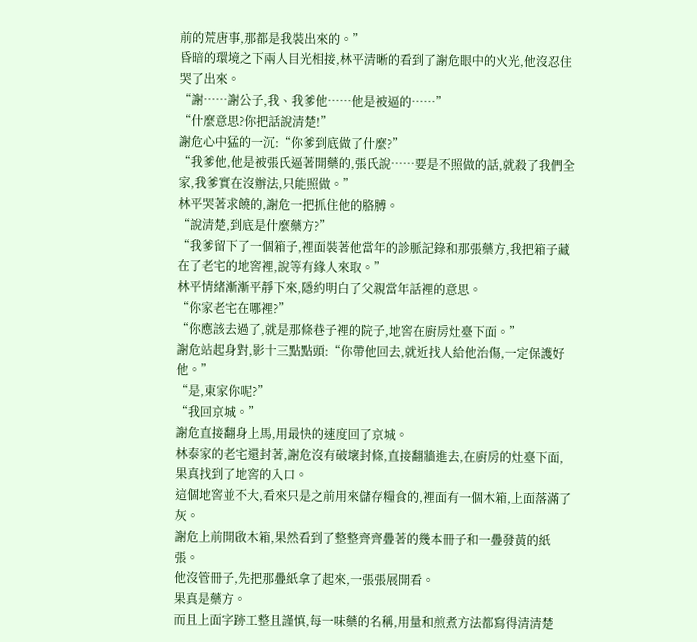前的荒唐事,那都是我裝出來的。”
昏暗的環境之下兩人目光相接,林平清晰的看到了謝危眼中的火光,他沒忍住哭了出來。
“謝……謝公子,我、我爹他……他是被逼的……”
“什麼意思?你把話說清楚!”
謝危心中猛的一沉:“你爹到底做了什麼?”
“我爹他,他是被張氏逼著開藥的,張氏說……要是不照做的話,就殺了我們全家,我爹實在沒辦法,只能照做。”
林平哭著求饒的,謝危一把抓住他的胳膊。
“說清楚,到底是什麼藥方?”
“我爹留下了一個箱子,裡面裝著他當年的診脈記錄和那張藥方,我把箱子藏在了老宅的地窖裡,說等有緣人來取。”
林平情緒漸漸平靜下來,隱約明白了父親當年話裡的意思。
“你家老宅在哪裡?”
“你應該去過了,就是那條巷子裡的院子,地窖在廚房灶臺下面。”
謝危站起身對,影十三點點頭:“你帶他回去,就近找人給他治傷,一定保護好他。”
“是,東家你呢?”
“我回京城。”
謝危直接翻身上馬,用最快的速度回了京城。
林泰家的老宅還封著,謝危沒有破壞封條,直接翻牆進去,在廚房的灶臺下面,果真找到了地窖的入口。
這個地窖並不大,看來只是之前用來儲存糧食的,裡面有一個木箱,上面落滿了灰。
謝危上前開啟木箱,果然看到了整整齊齊疊著的幾本冊子和一疊發黃的紙張。
他沒管冊子,先把那疊紙拿了起來,一張張展開看。
果真是藥方。
而且上面字跡工整且謹慎,每一味藥的名稱,用量和煎煮方法都寫得清清楚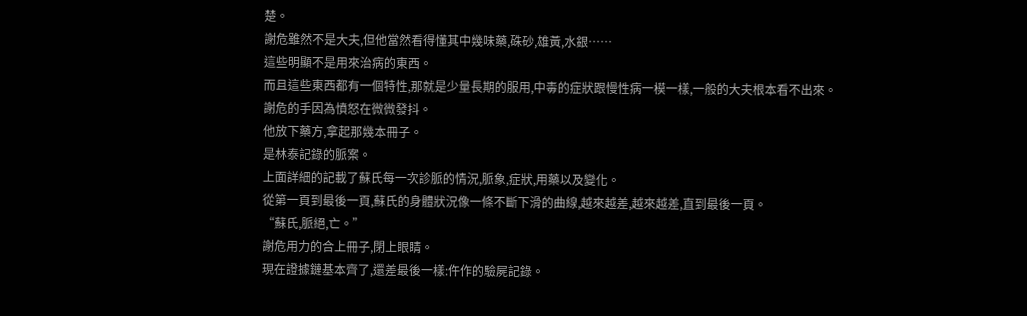楚。
謝危雖然不是大夫,但他當然看得懂其中幾味藥,硃砂,雄黃,水銀……
這些明顯不是用來治病的東西。
而且這些東西都有一個特性,那就是少量長期的服用,中毒的症狀跟慢性病一模一樣,一般的大夫根本看不出來。
謝危的手因為憤怒在微微發抖。
他放下藥方,拿起那幾本冊子。
是林泰記錄的脈案。
上面詳細的記載了蘇氏每一次診脈的情況,脈象,症狀,用藥以及變化。
從第一頁到最後一頁,蘇氏的身體狀況像一條不斷下滑的曲線,越來越差,越來越差,直到最後一頁。
“蘇氏,脈絕,亡。”
謝危用力的合上冊子,閉上眼睛。
現在證據鏈基本齊了,還差最後一樣:仵作的驗屍記錄。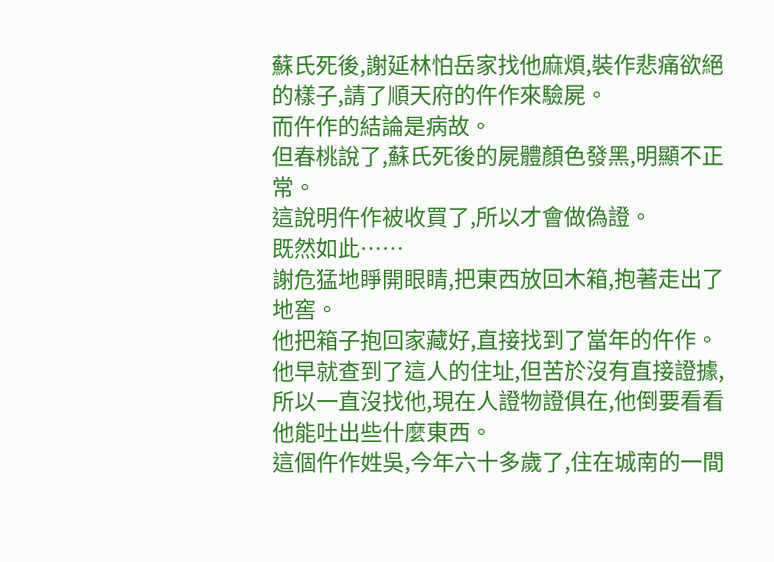蘇氏死後,謝延林怕岳家找他麻煩,裝作悲痛欲絕的樣子,請了順天府的仵作來驗屍。
而仵作的結論是病故。
但春桃說了,蘇氏死後的屍體顏色發黑,明顯不正常。
這說明仵作被收買了,所以才會做偽證。
既然如此……
謝危猛地睜開眼睛,把東西放回木箱,抱著走出了地窖。
他把箱子抱回家藏好,直接找到了當年的仵作。
他早就查到了這人的住址,但苦於沒有直接證據,所以一直沒找他,現在人證物證俱在,他倒要看看他能吐出些什麼東西。
這個仵作姓吳,今年六十多歲了,住在城南的一間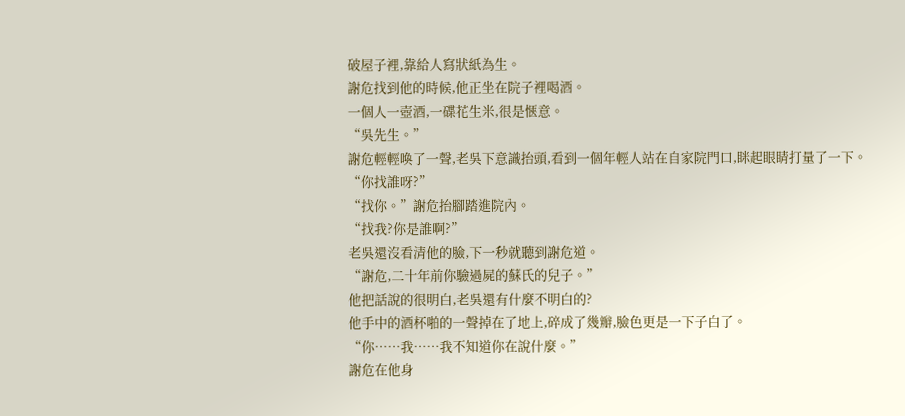破屋子裡,靠給人寫狀紙為生。
謝危找到他的時候,他正坐在院子裡喝酒。
一個人一壺酒,一碟花生米,很是愜意。
“吳先生。”
謝危輕輕喚了一聲,老吳下意識抬頭,看到一個年輕人站在自家院門口,眯起眼睛打量了一下。
“你找誰呀?”
“找你。”謝危抬腳踏進院內。
“找我?你是誰啊?”
老吳還沒看清他的臉,下一秒就聽到謝危道。
“謝危,二十年前你驗過屍的蘇氏的兒子。”
他把話說的很明白,老吳還有什麼不明白的?
他手中的酒杯啪的一聲掉在了地上,碎成了幾瓣,臉色更是一下子白了。
“你……我……我不知道你在說什麼。”
謝危在他身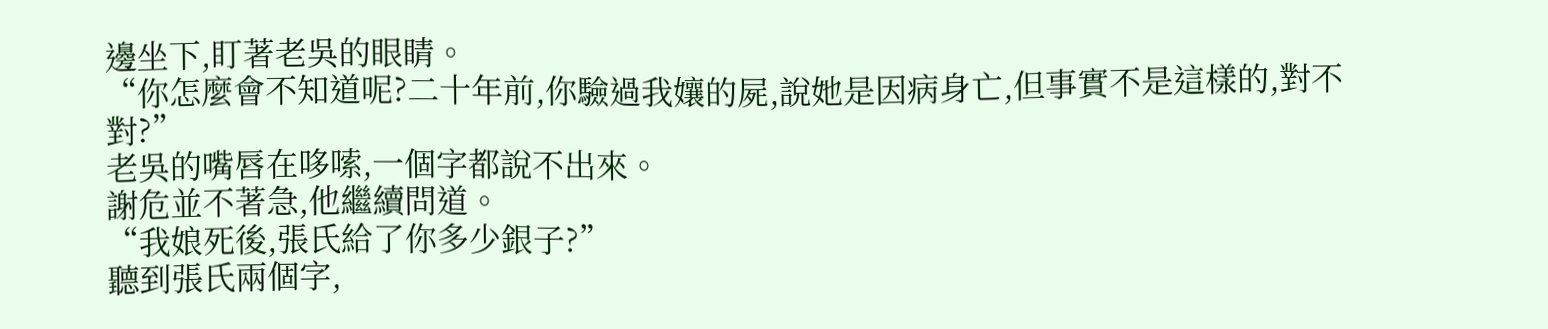邊坐下,盯著老吳的眼睛。
“你怎麼會不知道呢?二十年前,你驗過我孃的屍,說她是因病身亡,但事實不是這樣的,對不對?”
老吳的嘴唇在哆嗦,一個字都說不出來。
謝危並不著急,他繼續問道。
“我娘死後,張氏給了你多少銀子?”
聽到張氏兩個字,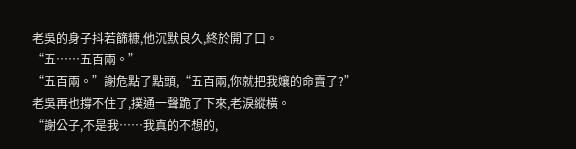老吳的身子抖若篩糠,他沉默良久,終於開了口。
“五……五百兩。”
“五百兩。”謝危點了點頭,“五百兩,你就把我孃的命賣了?”
老吳再也撐不住了,撲通一聲跪了下來,老淚縱橫。
“謝公子,不是我……我真的不想的,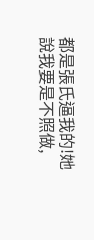都是張氏逼我的!她說我要是不照做,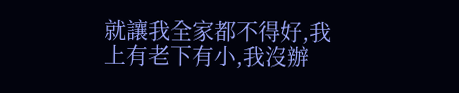就讓我全家都不得好,我上有老下有小,我沒辦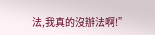法,我真的沒辦法啊!”